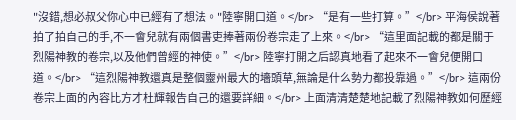"沒錯,想必叔父你心中已經有了想法。"陸寧開口道。</br> “是有一些打算。”</br> 平海侯說著拍了拍自己的手,不一會兒就有兩個書吏捧著兩份卷宗走了上來。</br> “這里面記載的都是關于烈陽神教的卷宗,以及他們曾經的神使。”</br> 陸寧打開之后認真地看了起來不一會兒便開口道。</br> “這烈陽神教還真是整個靈州最大的墻頭草,無論是什么勢力都投靠過。”</br> 這兩份卷宗上面的內容比方才杜輝報告自己的還要詳細。</br> 上面清清楚楚地記載了烈陽神教如何歷經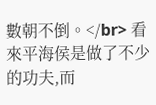數朝不倒。</br> 看來平海侯是做了不少的功夫,而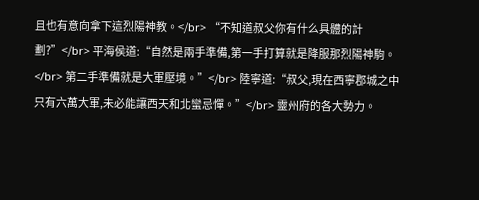且也有意向拿下這烈陽神教。</br> “不知道叔父你有什么具體的計劃?”</br> 平海侯道:“自然是兩手準備,第一手打算就是降服那烈陽神駒。</br> 第二手準備就是大軍壓境。”</br> 陸寧道:“叔父,現在西寧郡城之中只有六萬大軍,未必能讓西天和北蠻忌憚。”</br> 靈州府的各大勢力。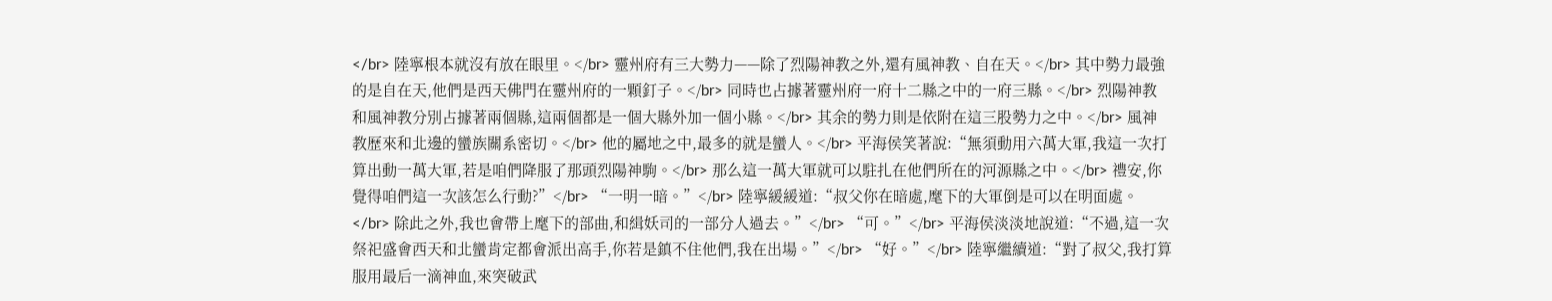</br> 陸寧根本就沒有放在眼里。</br> 靈州府有三大勢力——除了烈陽神教之外,還有風神教、自在天。</br> 其中勢力最強的是自在天,他們是西天佛門在靈州府的一顆釘子。</br> 同時也占據著靈州府一府十二縣之中的一府三縣。</br> 烈陽神教和風神教分別占據著兩個縣,這兩個都是一個大縣外加一個小縣。</br> 其余的勢力則是依附在這三股勢力之中。</br> 風神教歷來和北邊的蠻族關系密切。</br> 他的屬地之中,最多的就是蠻人。</br> 平海侯笑著說:“無須動用六萬大軍,我這一次打算出動一萬大軍,若是咱們降服了那頭烈陽神駒。</br> 那么這一萬大軍就可以駐扎在他們所在的河源縣之中。</br> 禮安,你覺得咱們這一次該怎么行動?”</br> “一明一暗。”</br> 陸寧緩緩道:“叔父你在暗處,麾下的大軍倒是可以在明面處。</br> 除此之外,我也會帶上麾下的部曲,和緝妖司的一部分人過去。”</br> “可。”</br> 平海侯淡淡地說道:“不過,這一次祭祀盛會西天和北蠻肯定都會派出高手,你若是鎮不住他們,我在出場。”</br> “好。”</br> 陸寧繼續道:“對了叔父,我打算服用最后一滴神血,來突破武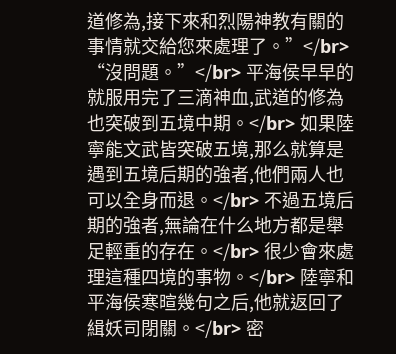道修為,接下來和烈陽神教有關的事情就交給您來處理了。”</br> “沒問題。”</br> 平海侯早早的就服用完了三滴神血,武道的修為也突破到五境中期。</br> 如果陸寧能文武皆突破五境,那么就算是遇到五境后期的強者,他們兩人也可以全身而退。</br> 不過五境后期的強者,無論在什么地方都是舉足輕重的存在。</br> 很少會來處理這種四境的事物。</br> 陸寧和平海侯寒暄幾句之后,他就返回了緝妖司閉關。</br> 密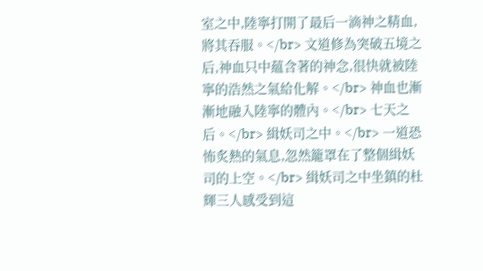室之中,陸寧打開了最后一滴神之精血,將其吞服。</br> 文道修為突破五境之后,神血只中蘊含著的神念,很快就被陸寧的浩然之氣給化解。</br> 神血也漸漸地融入陸寧的體內。</br> 七天之后。</br> 緝妖司之中。</br> 一道恐怖炙熱的氣息,忽然籠罩在了整個緝妖司的上空。</br> 緝妖司之中坐鎮的杜輝三人感受到這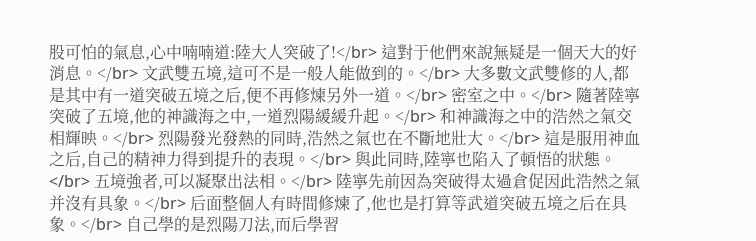股可怕的氣息,心中喃喃道:陸大人突破了!</br> 這對于他們來說無疑是一個天大的好消息。</br> 文武雙五境,這可不是一般人能做到的。</br> 大多數文武雙修的人,都是其中有一道突破五境之后,便不再修煉另外一道。</br> 密室之中。</br> 隨著陸寧突破了五境,他的神識海之中,一道烈陽緩緩升起。</br> 和神識海之中的浩然之氣交相輝映。</br> 烈陽發光發熱的同時,浩然之氣也在不斷地壯大。</br> 這是服用神血之后,自己的精神力得到提升的表現。</br> 與此同時,陸寧也陷入了頓悟的狀態。</br> 五境強者,可以凝聚出法相。</br> 陸寧先前因為突破得太過倉促因此浩然之氣并沒有具象。</br> 后面整個人有時間修煉了,他也是打算等武道突破五境之后在具象。</br> 自己學的是烈陽刀法,而后學習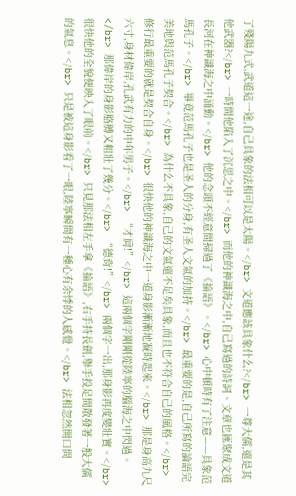了殘陽九式,武道這一途,自己具象的法相可以是太陽。</br> 文道應該具象什么?</br> 一尊大儒,還是其他武器?</br> 一時間他陷入了沉思之中。</br> 而他的神識海之中,自己寫過的詩詞、文章也匯聚成文道長河在神識海之中涌動。</br> 他的念頭不經意間掃過了《掄語》。</br> 心中頓時有了注意——具象范馬孔子。</br> 畢竟范馬孔子也是圣人的分身,有圣人文氣的加持。</br> 最重要的是,自己所寫的論語完美地與范馬孔子契合。</br> 為什么不具象,自己的文氣還不足矣具象,而且也不符合自己的風格。</br> 修行最重要的就是契合自身。</br> 很快他的神識海之中一道身影漸漸地凝時起來。</br> 那是身高九尺六寸,身材偉岸,孔武有力的中年男子。</br> “才肩!”</br> 這兩個字剛剛從陸寧的腦海之中閃過。</br> 那偉岸的身影胳膊又粗壯了幾分。</br> “德背!”</br> 兩個字一出,那身影再度變壯實。</br> 很快他的全貌便映入了眼前。</br> 只見那法相左手拿《掄語》,右手持長劍,舉手投足間散發著一股大儒的氣息。</br> 只是被這身影看了一眼,陸寧瞬間有一種心有余悸的人感覺。</br> 法相忽然開口問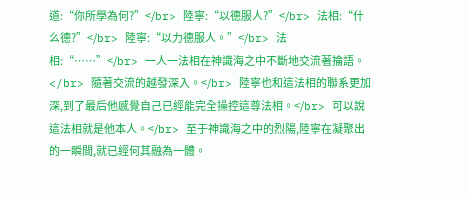道:“你所學為何?”</br> 陸寧:“以德服人?”</br> 法相:“什么德?”</br> 陸寧:“以力德服人。”</br> 法相:“……”</br> 一人一法相在神識海之中不斷地交流著掄語。</br> 隨著交流的越發深入。</br> 陸寧也和這法相的聯系更加深,到了最后他感覺自己已經能完全操控這尊法相。</br> 可以說這法相就是他本人。</br> 至于神識海之中的烈陽,陸寧在凝聚出的一瞬間,就已經何其融為一體。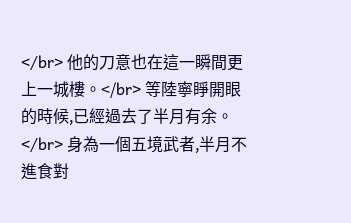</br> 他的刀意也在這一瞬間更上一城樓。</br> 等陸寧睜開眼的時候,已經過去了半月有余。</br> 身為一個五境武者,半月不進食對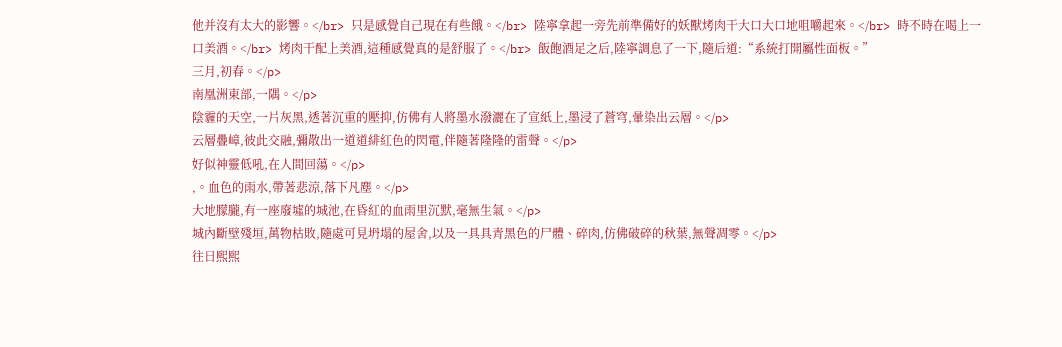他并沒有太大的影響。</br> 只是感覺自己現在有些餓。</br> 陸寧拿起一旁先前準備好的妖獸烤肉干大口大口地咀嚼起來。</br> 時不時在喝上一口美酒。</br> 烤肉干配上美酒,這種感覺真的是舒服了。</br> 飯飽酒足之后,陸寧調息了一下,隨后道:“系統打開屬性面板。”
三月,初春。</p>
南凰洲東部,一隅。</p>
陰霾的天空,一片灰黑,透著沉重的壓抑,仿佛有人將墨水潑灑在了宣紙上,墨浸了蒼穹,暈染出云層。</p>
云層疊嶂,彼此交融,彌散出一道道緋紅色的閃電,伴隨著隆隆的雷聲。</p>
好似神靈低吼,在人間回蕩。</p>
,。血色的雨水,帶著悲涼,落下凡塵。</p>
大地朦朧,有一座廢墟的城池,在昏紅的血雨里沉默,毫無生氣。</p>
城內斷壁殘垣,萬物枯敗,隨處可見坍塌的屋舍,以及一具具青黑色的尸體、碎肉,仿佛破碎的秋葉,無聲凋零。</p>
往日熙熙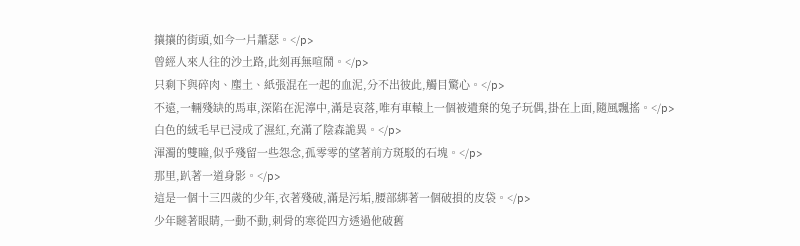攘攘的街頭,如今一片蕭瑟。</p>
曾經人來人往的沙土路,此刻再無喧鬧。</p>
只剩下與碎肉、塵土、紙張混在一起的血泥,分不出彼此,觸目驚心。</p>
不遠,一輛殘缺的馬車,深陷在泥濘中,滿是哀落,唯有車轅上一個被遺棄的兔子玩偶,掛在上面,隨風飄搖。</p>
白色的絨毛早已浸成了濕紅,充滿了陰森詭異。</p>
渾濁的雙瞳,似乎殘留一些怨念,孤零零的望著前方斑駁的石塊。</p>
那里,趴著一道身影。</p>
這是一個十三四歲的少年,衣著殘破,滿是污垢,腰部綁著一個破損的皮袋。</p>
少年瞇著眼睛,一動不動,刺骨的寒從四方透過他破舊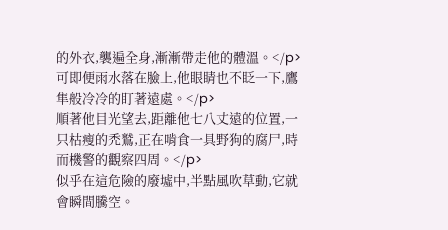的外衣,襲遍全身,漸漸帶走他的體溫。</p>
可即便雨水落在臉上,他眼睛也不眨一下,鷹隼般冷冷的盯著遠處。</p>
順著他目光望去,距離他七八丈遠的位置,一只枯瘦的禿鷲,正在啃食一具野狗的腐尸,時而機警的觀察四周。</p>
似乎在這危險的廢墟中,半點風吹草動,它就會瞬間騰空。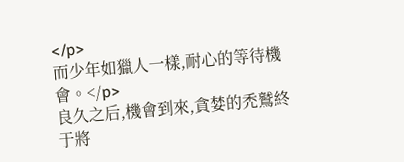</p>
而少年如獵人一樣,耐心的等待機會。</p>
良久之后,機會到來,貪婪的禿鷲終于將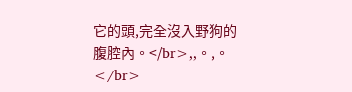它的頭,完全沒入野狗的腹腔內。</br>,,。,。</br>